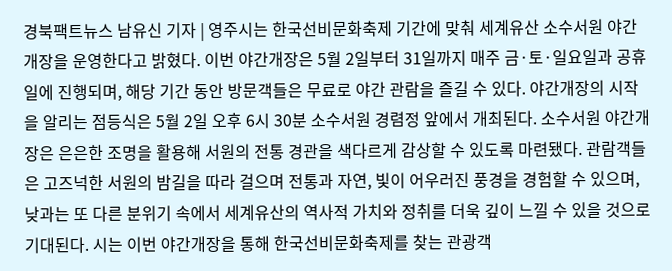경북팩트뉴스 남유신 기자 | 영주시는 한국선비문화축제 기간에 맞춰 세계유산 소수서원 야간개장을 운영한다고 밝혔다. 이번 야간개장은 5월 2일부터 31일까지 매주 금·토·일요일과 공휴일에 진행되며, 해당 기간 동안 방문객들은 무료로 야간 관람을 즐길 수 있다. 야간개장의 시작을 알리는 점등식은 5월 2일 오후 6시 30분 소수서원 경렴정 앞에서 개최된다. 소수서원 야간개장은 은은한 조명을 활용해 서원의 전통 경관을 색다르게 감상할 수 있도록 마련됐다. 관람객들은 고즈넉한 서원의 밤길을 따라 걸으며 전통과 자연, 빛이 어우러진 풍경을 경험할 수 있으며, 낮과는 또 다른 분위기 속에서 세계유산의 역사적 가치와 정취를 더욱 깊이 느낄 수 있을 것으로 기대된다. 시는 이번 야간개장을 통해 한국선비문화축제를 찾는 관광객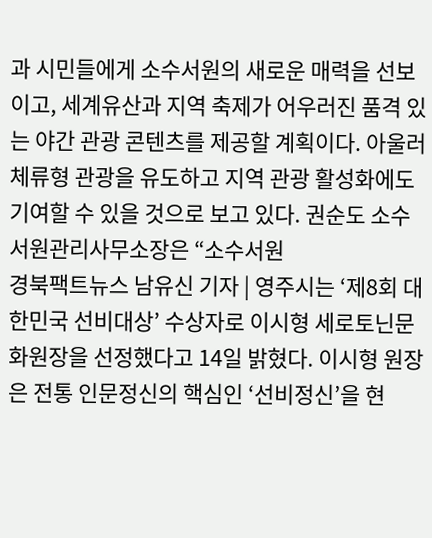과 시민들에게 소수서원의 새로운 매력을 선보이고, 세계유산과 지역 축제가 어우러진 품격 있는 야간 관광 콘텐츠를 제공할 계획이다. 아울러 체류형 관광을 유도하고 지역 관광 활성화에도 기여할 수 있을 것으로 보고 있다. 권순도 소수서원관리사무소장은 “소수서원
경북팩트뉴스 남유신 기자 | 영주시는 ‘제8회 대한민국 선비대상’ 수상자로 이시형 세로토닌문화원장을 선정했다고 14일 밝혔다. 이시형 원장은 전통 인문정신의 핵심인 ‘선비정신’을 현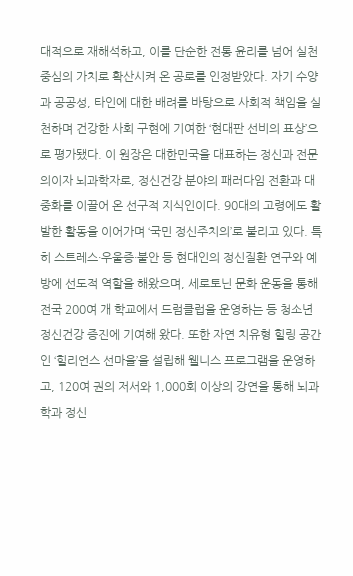대적으로 재해석하고, 이를 단순한 전통 윤리를 넘어 실천 중심의 가치로 확산시켜 온 공로를 인정받았다. 자기 수양과 공공성, 타인에 대한 배려를 바탕으로 사회적 책임을 실천하며 건강한 사회 구현에 기여한 ‘현대판 선비의 표상’으로 평가됐다. 이 원장은 대한민국을 대표하는 정신과 전문의이자 뇌과학자로, 정신건강 분야의 패러다임 전환과 대중화를 이끌어 온 선구적 지식인이다. 90대의 고령에도 활발한 활동을 이어가며 ‘국민 정신주치의’로 불리고 있다. 특히 스트레스·우울증·불안 등 현대인의 정신질환 연구와 예방에 선도적 역할을 해왔으며, 세로토닌 문화 운동을 통해 전국 200여 개 학교에서 드럼클럽을 운영하는 등 청소년 정신건강 증진에 기여해 왔다. 또한 자연 치유형 힐링 공간인 ‘힐리언스 선마을’을 설립해 웰니스 프로그램을 운영하고, 120여 권의 저서와 1,000회 이상의 강연을 통해 뇌과학과 정신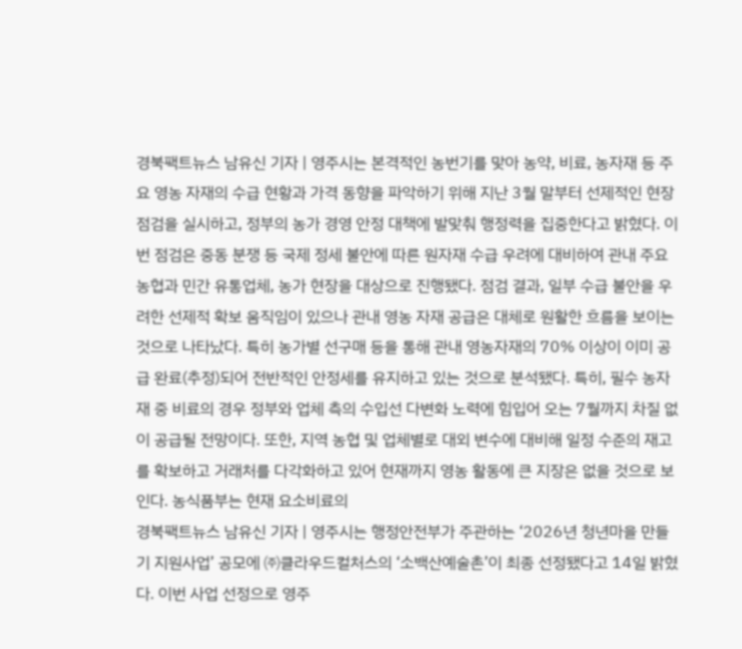경북팩트뉴스 남유신 기자 | 영주시는 본격적인 농번기를 맞아 농약, 비료, 농자재 등 주요 영농 자재의 수급 현황과 가격 동향을 파악하기 위해 지난 3월 말부터 선제적인 현장 점검을 실시하고, 정부의 농가 경영 안정 대책에 발맞춰 행정력을 집중한다고 밝혔다. 이번 점검은 중동 분쟁 등 국제 정세 불안에 따른 원자재 수급 우려에 대비하여 관내 주요 농협과 민간 유통업체, 농가 현장을 대상으로 진행됐다. 점검 결과, 일부 수급 불안을 우려한 선제적 확보 움직임이 있으나 관내 영농 자재 공급은 대체로 원활한 흐름을 보이는 것으로 나타났다. 특히 농가별 선구매 등을 통해 관내 영농자재의 70% 이상이 이미 공급 완료(추정)되어 전반적인 안정세를 유지하고 있는 것으로 분석됐다. 특히, 필수 농자재 중 비료의 경우 정부와 업체 측의 수입선 다변화 노력에 힘입어 오는 7월까지 차질 없이 공급될 전망이다. 또한, 지역 농협 및 업체별로 대외 변수에 대비해 일정 수준의 재고를 확보하고 거래처를 다각화하고 있어 현재까지 영농 활동에 큰 지장은 없을 것으로 보인다. 농식품부는 현재 요소비료의
경북팩트뉴스 남유신 기자 | 영주시는 행정안전부가 주관하는 ‘2026년 청년마을 만들기 지원사업’ 공모에 ㈜클라우드컬처스의 ‘소백산예술촌’이 최종 선정됐다고 14일 밝혔다. 이번 사업 선정으로 영주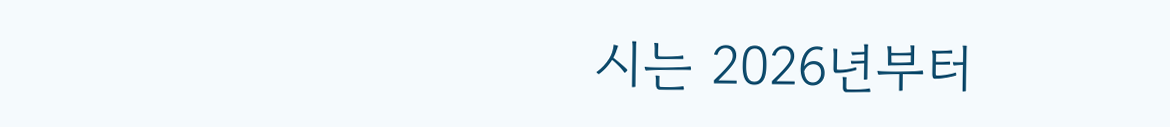시는 2026년부터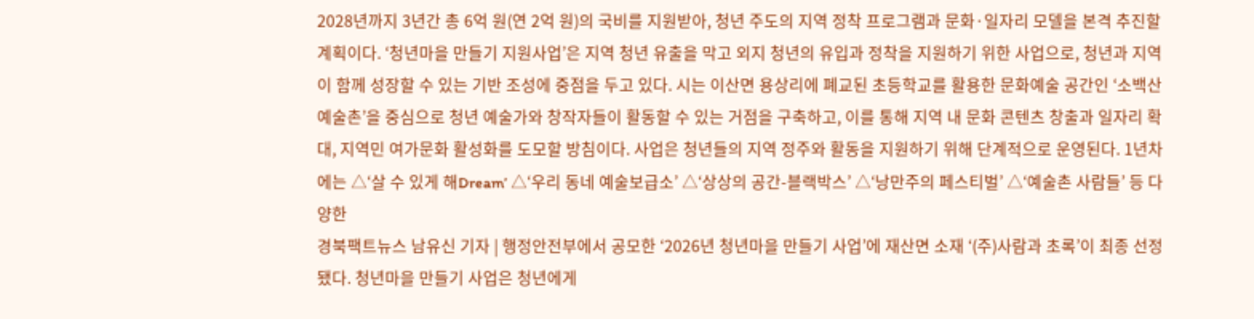2028년까지 3년간 총 6억 원(연 2억 원)의 국비를 지원받아, 청년 주도의 지역 정착 프로그램과 문화·일자리 모델을 본격 추진할 계획이다. ‘청년마을 만들기 지원사업’은 지역 청년 유출을 막고 외지 청년의 유입과 정착을 지원하기 위한 사업으로, 청년과 지역이 함께 성장할 수 있는 기반 조성에 중점을 두고 있다. 시는 이산면 용상리에 폐교된 초등학교를 활용한 문화예술 공간인 ‘소백산예술촌’을 중심으로 청년 예술가와 창작자들이 활동할 수 있는 거점을 구축하고, 이를 통해 지역 내 문화 콘텐츠 창출과 일자리 확대, 지역민 여가문화 활성화를 도모할 방침이다. 사업은 청년들의 지역 정주와 활동을 지원하기 위해 단계적으로 운영된다. 1년차에는 △‘살 수 있게 해Dream’ △‘우리 동네 예술보급소’ △‘상상의 공간-블랙박스’ △‘낭만주의 페스티벌’ △‘예술촌 사람들’ 등 다양한
경북팩트뉴스 남유신 기자 | 행정안전부에서 공모한 ‘2026년 청년마을 만들기 사업’에 재산면 소재 ‘(주)사람과 초록’이 최종 선정됐다. 청년마을 만들기 사업은 청년에게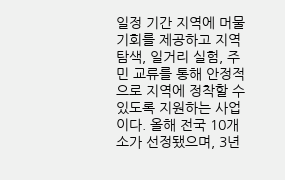일정 기간 지역에 머물 기회를 제공하고 지역 탐색, 일거리 실험, 주민 교류를 통해 안정적으로 지역에 정착할 수 있도록 지원하는 사업이다. 올해 전국 10개소가 선정됐으며, 3년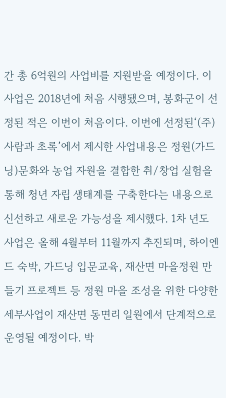간 총 6억원의 사업비를 지원받을 예정이다. 이 사업은 2018년에 처음 시행됐으며, 봉화군이 선정된 적은 이번이 처음이다. 이번에 선정된‘(주)사람과 초록’에서 제시한 사업내용은 정원(가드닝)문화와 농업 자원을 결합한 취/창업 실험을 통해 청년 자립 생태계를 구축한다는 내용으로 신선하고 새로운 가능성을 제시했다. 1차 년도 사업은 올해 4월부터 11월까지 추진되며, 하이엔드 숙박, 가드닝 입문교육, 재산면 마을정원 만들기 프로젝트 등 정원 마을 조성을 위한 다양한 세부사업이 재산면 동면리 일원에서 단계적으로 운영될 예정이다. 박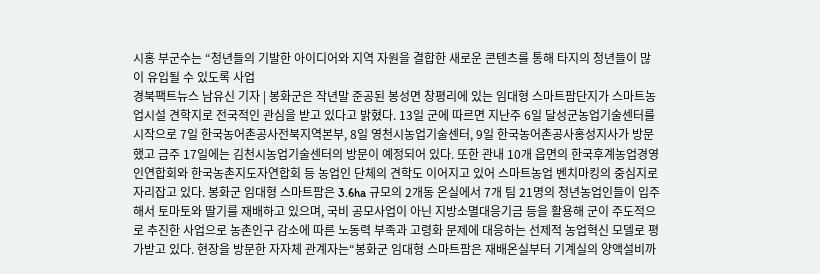시홍 부군수는 “청년들의 기발한 아이디어와 지역 자원을 결합한 새로운 콘텐츠를 통해 타지의 청년들이 많이 유입될 수 있도록 사업
경북팩트뉴스 남유신 기자 | 봉화군은 작년말 준공된 봉성면 창평리에 있는 임대형 스마트팜단지가 스마트농업시설 견학지로 전국적인 관심을 받고 있다고 밝혔다. 13일 군에 따르면 지난주 6일 달성군농업기술센터를 시작으로 7일 한국농어촌공사전북지역본부, 8일 영천시농업기술센터, 9일 한국농어촌공사홍성지사가 방문했고 금주 17일에는 김천시농업기술센터의 방문이 예정되어 있다. 또한 관내 10개 읍면의 한국후계농업경영인연합회와 한국농촌지도자연합회 등 농업인 단체의 견학도 이어지고 있어 스마트농업 벤치마킹의 중심지로 자리잡고 있다. 봉화군 임대형 스마트팜은 3.6ha 규모의 2개동 온실에서 7개 팀 21명의 청년농업인들이 입주해서 토마토와 딸기를 재배하고 있으며, 국비 공모사업이 아닌 지방소멸대응기금 등을 활용해 군이 주도적으로 추진한 사업으로 농촌인구 감소에 따른 노동력 부족과 고령화 문제에 대응하는 선제적 농업혁신 모델로 평가받고 있다. 현장을 방문한 자자체 관계자는“봉화군 임대형 스마트팜은 재배온실부터 기계실의 양액설비까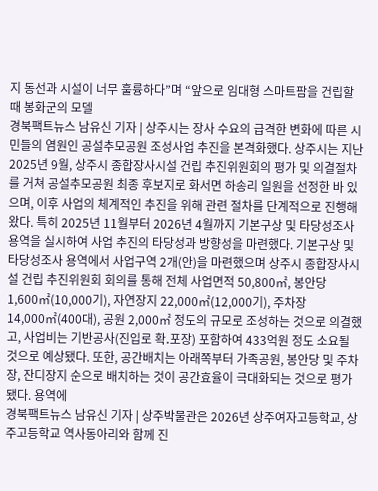지 동선과 시설이 너무 훌륭하다”며 “앞으로 임대형 스마트팜을 건립할 때 봉화군의 모델
경북팩트뉴스 남유신 기자 | 상주시는 장사 수요의 급격한 변화에 따른 시민들의 염원인 공설추모공원 조성사업 추진을 본격화했다. 상주시는 지난 2025년 9월, 상주시 종합장사시설 건립 추진위원회의 평가 및 의결절차를 거쳐 공설추모공원 최종 후보지로 화서면 하송리 일원을 선정한 바 있으며, 이후 사업의 체계적인 추진을 위해 관련 절차를 단계적으로 진행해 왔다. 특히 2025년 11월부터 2026년 4월까지 기본구상 및 타당성조사 용역을 실시하여 사업 추진의 타당성과 방향성을 마련했다. 기본구상 및 타당성조사 용역에서 사업구역 2개(안)을 마련했으며 상주시 종합장사시설 건립 추진위원회 회의를 통해 전체 사업면적 50,800㎡, 봉안당 1,600㎡(10,000기), 자연장지 22,000㎡(12,000기), 주차장 14,000㎡(400대), 공원 2,000㎡ 정도의 규모로 조성하는 것으로 의결했고, 사업비는 기반공사(진입로 확․포장) 포함하여 433억원 정도 소요될 것으로 예상됐다. 또한, 공간배치는 아래쪽부터 가족공원, 봉안당 및 주차장, 잔디장지 순으로 배치하는 것이 공간효율이 극대화되는 것으로 평가됐다. 용역에
경북팩트뉴스 남유신 기자 | 상주박물관은 2026년 상주여자고등학교, 상주고등학교 역사동아리와 함께 진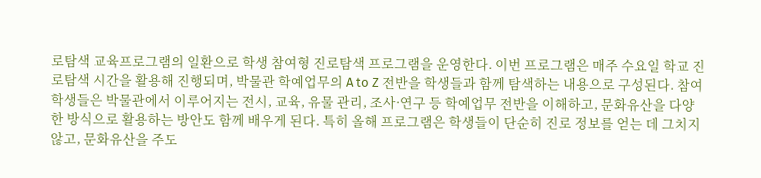로탐색 교육프로그램의 일환으로 학생 참여형 진로탐색 프로그램을 운영한다. 이번 프로그램은 매주 수요일 학교 진로탐색 시간을 활용해 진행되며, 박물관 학예업무의 A to Z 전반을 학생들과 함께 탐색하는 내용으로 구성된다. 참여 학생들은 박물관에서 이루어지는 전시, 교육, 유물 관리, 조사·연구 등 학예업무 전반을 이해하고, 문화유산을 다양한 방식으로 활용하는 방안도 함께 배우게 된다. 특히 올해 프로그램은 학생들이 단순히 진로 정보를 얻는 데 그치지 않고, 문화유산을 주도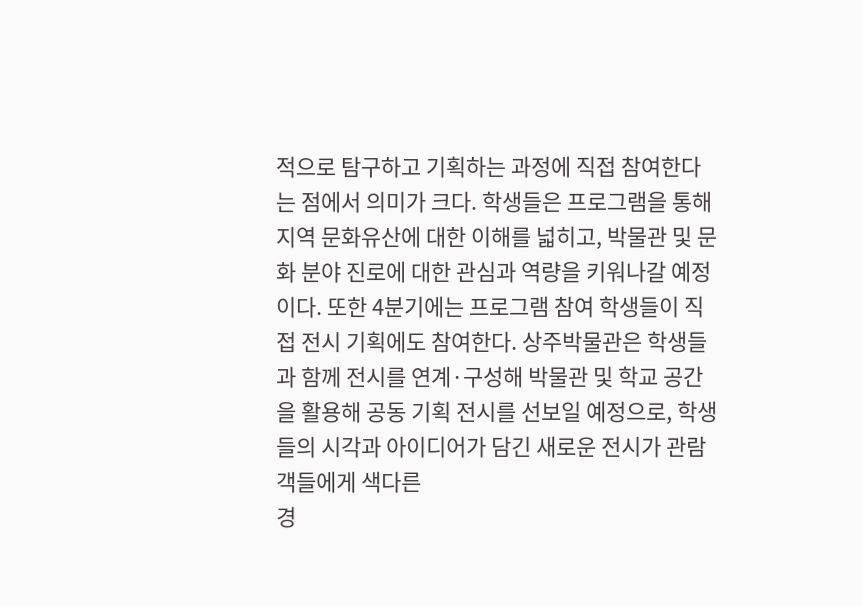적으로 탐구하고 기획하는 과정에 직접 참여한다는 점에서 의미가 크다. 학생들은 프로그램을 통해 지역 문화유산에 대한 이해를 넓히고, 박물관 및 문화 분야 진로에 대한 관심과 역량을 키워나갈 예정이다. 또한 4분기에는 프로그램 참여 학생들이 직접 전시 기획에도 참여한다. 상주박물관은 학생들과 함께 전시를 연계·구성해 박물관 및 학교 공간을 활용해 공동 기획 전시를 선보일 예정으로, 학생들의 시각과 아이디어가 담긴 새로운 전시가 관람객들에게 색다른
경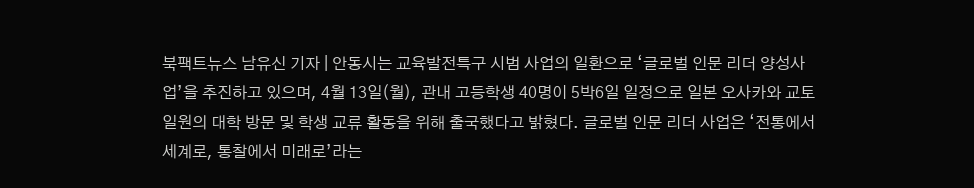북팩트뉴스 남유신 기자 | 안동시는 교육발전특구 시범 사업의 일환으로 ‘글로벌 인문 리더 양성사업’을 추진하고 있으며, 4월 13일(월), 관내 고등학생 40명이 5박6일 일정으로 일본 오사카와 교토 일원의 대학 방문 및 학생 교류 활동을 위해 출국했다고 밝혔다. 글로벌 인문 리더 사업은 ‘전통에서 세계로, 통찰에서 미래로’라는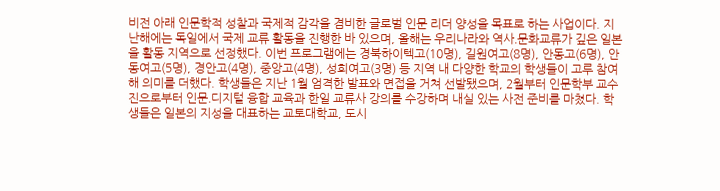비전 아래 인문학적 성찰과 국제적 감각을 겸비한 글로벌 인문 리더 양성을 목표로 하는 사업이다. 지난해에는 독일에서 국제 교류 활동을 진행한 바 있으며, 올해는 우리나라와 역사․문화교류가 깊은 일본을 활동 지역으로 선정했다. 이번 프로그램에는 경북하이텍고(10명), 길원여고(8명), 안동고(6명), 안동여고(5명), 경안고(4명), 중앙고(4명), 성희여고(3명) 등 지역 내 다양한 학교의 학생들이 고루 참여해 의미를 더했다. 학생들은 지난 1월 엄격한 발표와 면접을 거쳐 선발됐으며, 2월부터 인문학부 교수진으로부터 인문․디지털 융합 교육과 한일 교류사 강의를 수강하며 내실 있는 사전 준비를 마쳤다. 학생들은 일본의 지성을 대표하는 교토대학교, 도시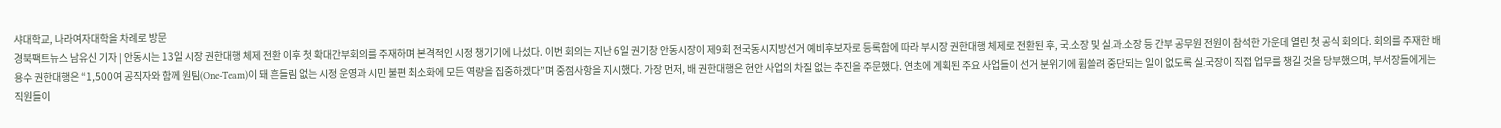샤대학교, 나라여자대학을 차례로 방문
경북팩트뉴스 남유신 기자 | 안동시는 13일 시장 권한대행 체제 전환 이후 첫 확대간부회의를 주재하며 본격적인 시정 챙기기에 나섰다. 이번 회의는 지난 6일 권기창 안동시장이 제9회 전국동시지방선거 예비후보자로 등록함에 따라 부시장 권한대행 체제로 전환된 후, 국․소장 및 실․과․소장 등 간부 공무원 전원이 참석한 가운데 열린 첫 공식 회의다. 회의를 주재한 배용수 권한대행은 “1,500여 공직자와 함께 원팀(One-Team)이 돼 흔들림 없는 시정 운영과 시민 불편 최소화에 모든 역량을 집중하겠다”며 중점사항을 지시했다. 가장 먼저, 배 권한대행은 현안 사업의 차질 없는 추진을 주문했다. 연초에 계획된 주요 사업들이 선거 분위기에 휩쓸려 중단되는 일이 없도록 실․국장이 직접 업무를 챙길 것을 당부했으며, 부서장들에게는 직원들이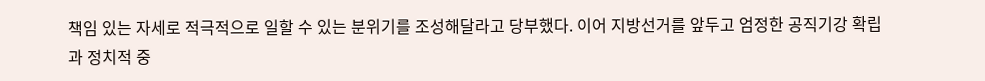책임 있는 자세로 적극적으로 일할 수 있는 분위기를 조성해달라고 당부했다. 이어 지방선거를 앞두고 엄정한 공직기강 확립과 정치적 중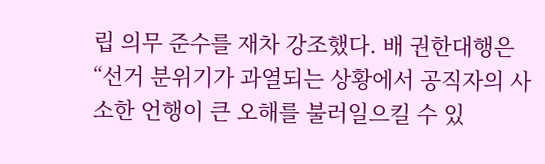립 의무 준수를 재차 강조했다. 배 권한대행은 “선거 분위기가 과열되는 상황에서 공직자의 사소한 언행이 큰 오해를 불러일으킬 수 있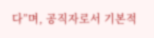다”며, 공직자로서 기본적